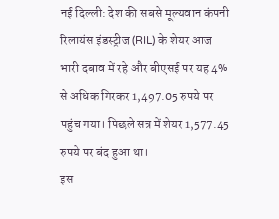नई दिल्ली: देश की सबसे मूल्यवान कंपनी रिलायंस इंडस्ट्रीज (RIL) के शेयर आज भारी दबाव में रहे और बीएसई पर यह 4% से अधिक गिरकर 1,497.05 रुपये पर पहुंच गया। पिछले सत्र में शेयर 1,577.45 रुपये पर बंद हुआ था।
इस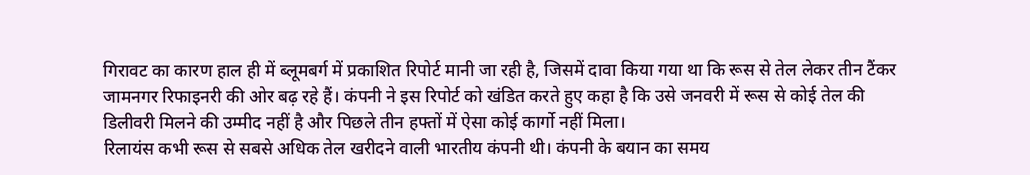गिरावट का कारण हाल ही में ब्लूमबर्ग में प्रकाशित रिपोर्ट मानी जा रही है, जिसमें दावा किया गया था कि रूस से तेल लेकर तीन टैंकर जामनगर रिफाइनरी की ओर बढ़ रहे हैं। कंपनी ने इस रिपोर्ट को खंडित करते हुए कहा है कि उसे जनवरी में रूस से कोई तेल की डिलीवरी मिलने की उम्मीद नहीं है और पिछले तीन हफ्तों में ऐसा कोई कार्गो नहीं मिला।
रिलायंस कभी रूस से सबसे अधिक तेल खरीदने वाली भारतीय कंपनी थी। कंपनी के बयान का समय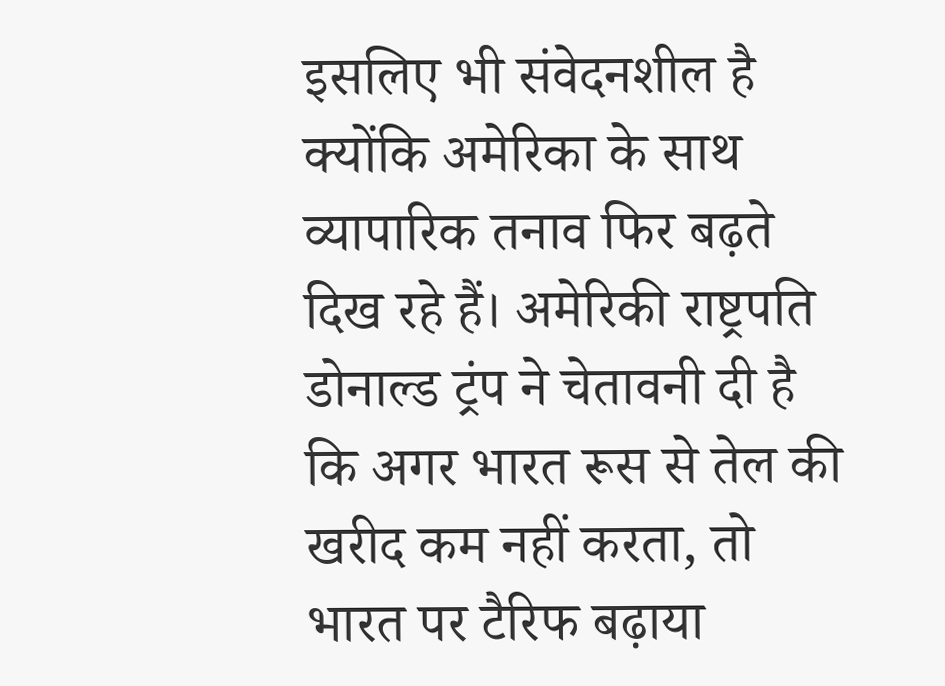इसलिए भी संवेदनशील है क्योंकि अमेरिका के साथ व्यापारिक तनाव फिर बढ़ते दिख रहे हैं। अमेरिकी राष्ट्रपति डोनाल्ड ट्रंप ने चेतावनी दी है कि अगर भारत रूस से तेल की खरीद कम नहीं करता, तो भारत पर टैरिफ बढ़ाया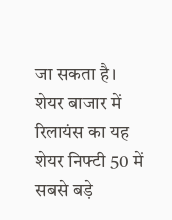जा सकता है।
शेयर बाजार में रिलायंस का यह शेयर निफ्टी 50 में सबसे बड़े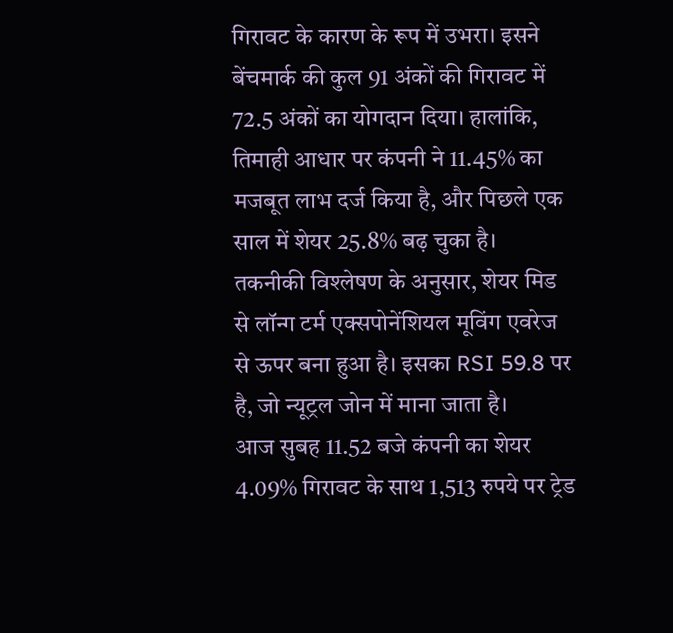गिरावट के कारण के रूप में उभरा। इसने बेंचमार्क की कुल 91 अंकों की गिरावट में 72.5 अंकों का योगदान दिया। हालांकि, तिमाही आधार पर कंपनी ने 11.45% का मजबूत लाभ दर्ज किया है, और पिछले एक साल में शेयर 25.8% बढ़ चुका है।
तकनीकी विश्लेषण के अनुसार, शेयर मिड से लॉन्ग टर्म एक्सपोनेंशियल मूविंग एवरेज से ऊपर बना हुआ है। इसका RSI 59.8 पर है, जो न्यूट्रल जोन में माना जाता है।
आज सुबह 11.52 बजे कंपनी का शेयर 4.09% गिरावट के साथ 1,513 रुपये पर ट्रेड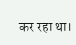कर रहा था।